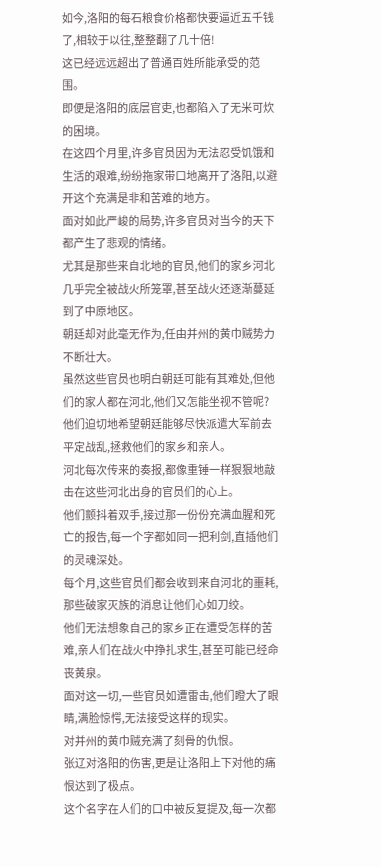如今,洛阳的每石粮食价格都快要逼近五千钱了,相较于以往,整整翻了几十倍!
这已经远远超出了普通百姓所能承受的范围。
即便是洛阳的底层官吏,也都陷入了无米可炊的困境。
在这四个月里,许多官员因为无法忍受饥饿和生活的艰难,纷纷拖家带口地离开了洛阳,以避开这个充满是非和苦难的地方。
面对如此严峻的局势,许多官员对当今的天下都产生了悲观的情绪。
尤其是那些来自北地的官员,他们的家乡河北几乎完全被战火所笼罩,甚至战火还逐渐蔓延到了中原地区。
朝廷却对此毫无作为,任由并州的黄巾贼势力不断壮大。
虽然这些官员也明白朝廷可能有其难处,但他们的家人都在河北,他们又怎能坐视不管呢?
他们迫切地希望朝廷能够尽快派遣大军前去平定战乱,拯救他们的家乡和亲人。
河北每次传来的奏报,都像重锤一样狠狠地敲击在这些河北出身的官员们的心上。
他们颤抖着双手,接过那一份份充满血腥和死亡的报告,每一个字都如同一把利剑,直插他们的灵魂深处。
每个月,这些官员们都会收到来自河北的噩耗,那些破家灭族的消息让他们心如刀绞。
他们无法想象自己的家乡正在遭受怎样的苦难,亲人们在战火中挣扎求生,甚至可能已经命丧黄泉。
面对这一切,一些官员如遭雷击,他们瞪大了眼睛,满脸惊愕,无法接受这样的现实。
对并州的黄巾贼充满了刻骨的仇恨。
张辽对洛阳的伤害,更是让洛阳上下对他的痛恨达到了极点。
这个名字在人们的口中被反复提及,每一次都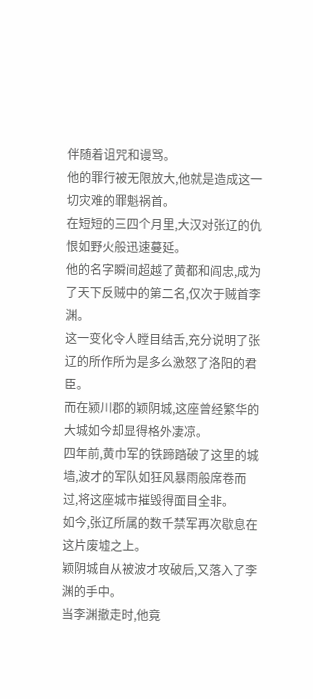伴随着诅咒和谩骂。
他的罪行被无限放大,他就是造成这一切灾难的罪魁祸首。
在短短的三四个月里,大汉对张辽的仇恨如野火般迅速蔓延。
他的名字瞬间超越了黄都和阎忠,成为了天下反贼中的第二名,仅次于贼首李渊。
这一变化令人瞠目结舌,充分说明了张辽的所作所为是多么激怒了洛阳的君臣。
而在颍川郡的颖阴城,这座曾经繁华的大城如今却显得格外凄凉。
四年前,黄巾军的铁蹄踏破了这里的城墙,波才的军队如狂风暴雨般席卷而过,将这座城市摧毁得面目全非。
如今,张辽所属的数千禁军再次歇息在这片废墟之上。
颖阴城自从被波才攻破后,又落入了李渊的手中。
当李渊撤走时,他竟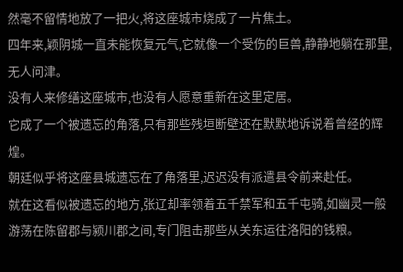然毫不留情地放了一把火,将这座城市烧成了一片焦土。
四年来,颖阴城一直未能恢复元气,它就像一个受伤的巨兽,静静地躺在那里,无人问津。
没有人来修缮这座城市,也没有人愿意重新在这里定居。
它成了一个被遗忘的角落,只有那些残垣断壁还在默默地诉说着曾经的辉煌。
朝廷似乎将这座县城遗忘在了角落里,迟迟没有派遣县令前来赴任。
就在这看似被遗忘的地方,张辽却率领着五千禁军和五千屯骑,如幽灵一般游荡在陈留郡与颍川郡之间,专门阻击那些从关东运往洛阳的钱粮。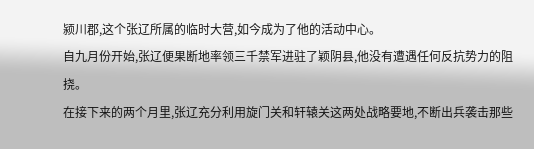颍川郡,这个张辽所属的临时大营,如今成为了他的活动中心。
自九月份开始,张辽便果断地率领三千禁军进驻了颖阴县,他没有遭遇任何反抗势力的阻挠。
在接下来的两个月里,张辽充分利用旋门关和轩辕关这两处战略要地,不断出兵袭击那些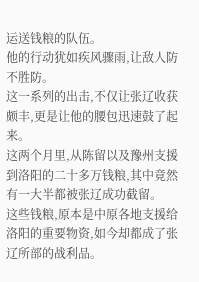运送钱粮的队伍。
他的行动犹如疾风骤雨,让敌人防不胜防。
这一系列的出击,不仅让张辽收获颇丰,更是让他的腰包迅速鼓了起来。
这两个月里,从陈留以及豫州支援到洛阳的二十多万钱粮,其中竟然有一大半都被张辽成功截留。
这些钱粮,原本是中原各地支援给洛阳的重要物资,如今却都成了张辽所部的战利品。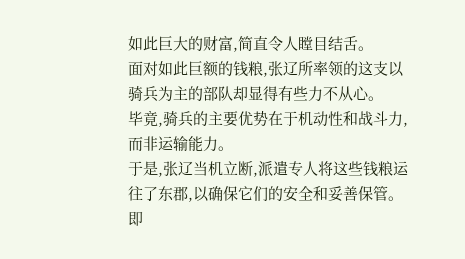如此巨大的财富,简直令人瞠目结舌。
面对如此巨额的钱粮,张辽所率领的这支以骑兵为主的部队却显得有些力不从心。
毕竟,骑兵的主要优势在于机动性和战斗力,而非运输能力。
于是,张辽当机立断,派遣专人将这些钱粮运往了东郡,以确保它们的安全和妥善保管。
即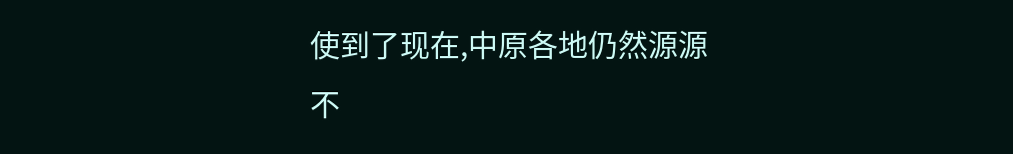使到了现在,中原各地仍然源源不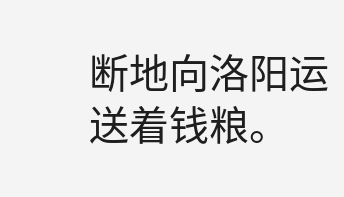断地向洛阳运送着钱粮。